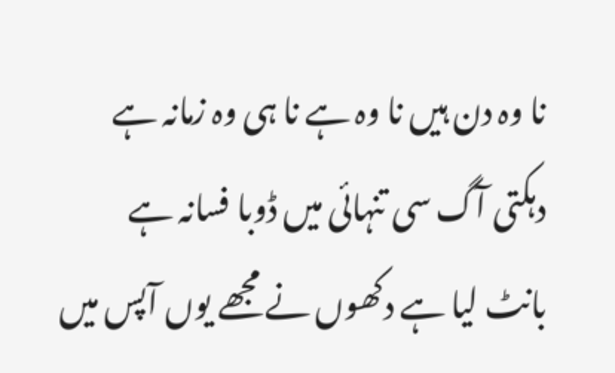نا وہ دن ہیں نا وہ ہے نا ہی وہ زمانہ ہے
دہکتی آگ سی تنہائی میں ڈوبا فسانہ ہے
بانٹ لیا ہے دکھوں نے مجھے یوں آپس میں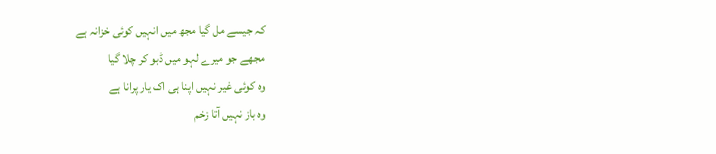کہ جیسے مل گیا مجھ میں انہیں کوئی خزانہ ہے
مجھے جو میرے لہو میں ڈبو کر چلا گیا
وہ کوئی غیر نہیں اپنا ہی اک یار پرانا ہے
وہ باز نہیں آتا زخم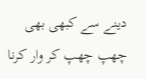دینے سے کبھی بھی
چھپ چھپ کر وار کرنا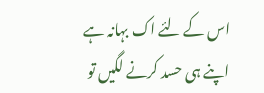اس کے لئے اک بہانہ ہے
اپنے ہی حسد کرنے لگیں تو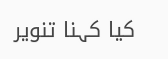کیا کہنا تنویر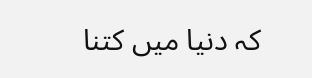کہ دنیا میں کتنا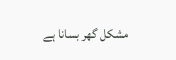مشکل گھر بسانا ہے